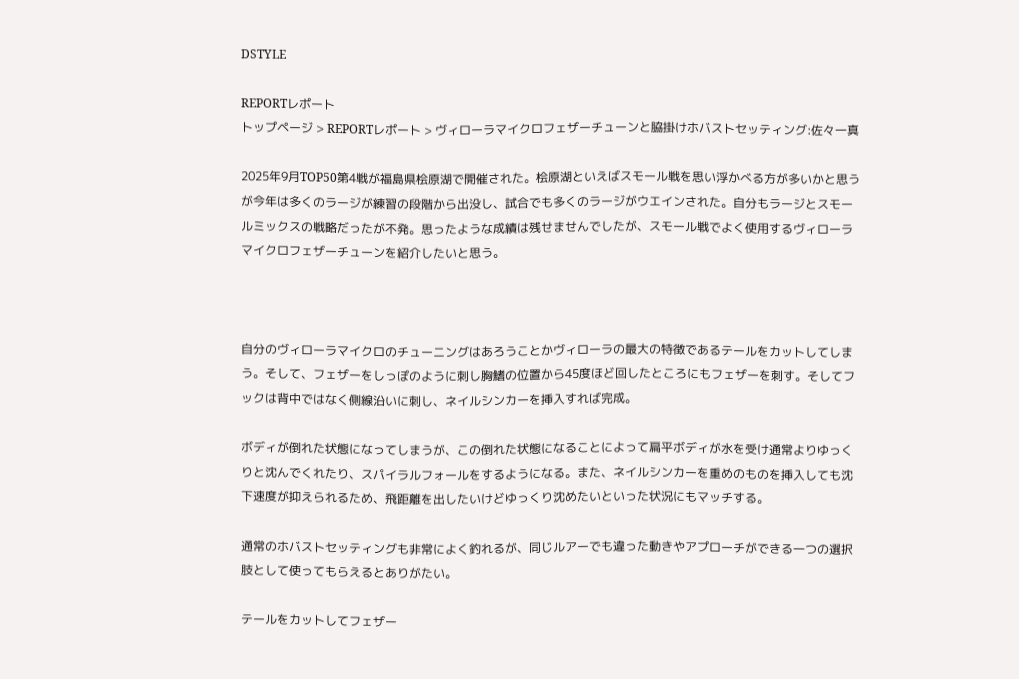DSTYLE

REPORTレポート
トップページ > REPORTレポート > ヴィローラマイクロフェザーチューンと脇掛けホバストセッティング:佐々一真

2025年9月TOP50第4戦が福島県桧原湖で開催された。桧原湖といえばスモール戦を思い浮かべる方が多いかと思うが今年は多くのラージが練習の段階から出没し、試合でも多くのラージがウエインされた。自分もラージとスモールミックスの戦略だったが不発。思ったような成績は残せませんでしたが、スモール戦でよく使用するヴィローラマイクロフェザーチューンを紹介したいと思う。



自分のヴィローラマイクロのチューニングはあろうことかヴィローラの最大の特徴であるテールをカットしてしまう。そして、フェザーをしっぽのように刺し胸鰭の位置から45度ほど回したところにもフェザーを刺す。そしてフックは背中ではなく側線沿いに刺し、ネイルシンカーを挿入すれば完成。

ボディが倒れた状態になってしまうが、この倒れた状態になることによって扁平ボディが水を受け通常よりゆっくりと沈んでくれたり、スパイラルフォールをするようになる。また、ネイルシンカーを重めのものを挿入しても沈下速度が抑えられるため、飛距離を出したいけどゆっくり沈めたいといった状況にもマッチする。

通常のホバストセッティングも非常によく釣れるが、同じルアーでも違った動きやアプローチができる一つの選択肢として使ってもらえるとありがたい。

テールをカットしてフェザー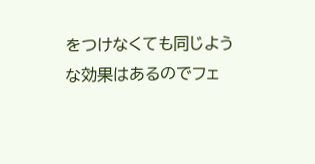をつけなくても同じような効果はあるのでフェ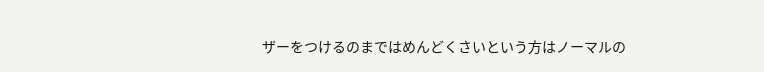ザーをつけるのまではめんどくさいという方はノーマルの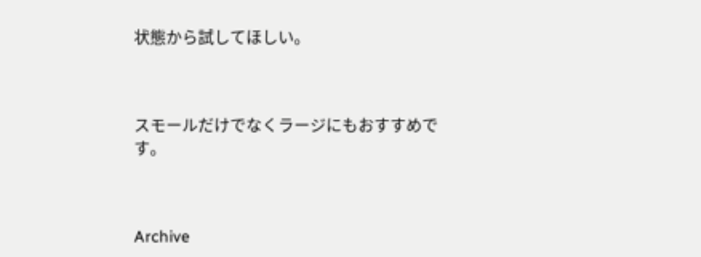状態から試してほしい。



スモールだけでなくラージにもおすすめです。



Archive